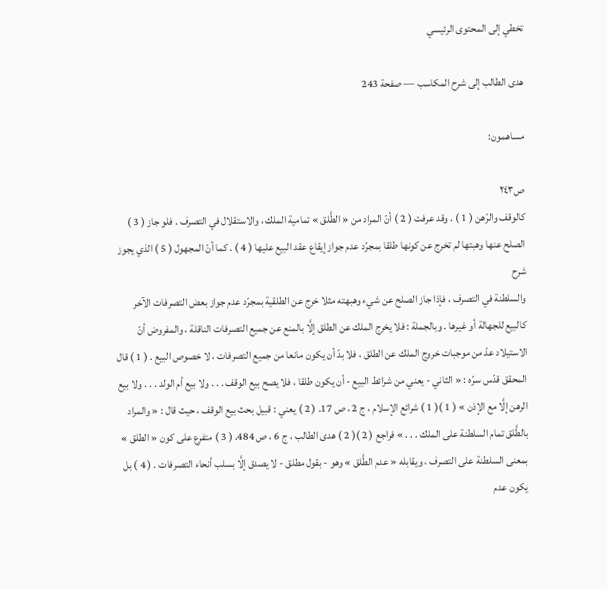تخطي إلى المحتوى الرئيسي

هدى الطالب إلى شرح المكاسب — صفحة 243

مساهمون:

ص٢٤٣
كالوقف والرّهن ( 1 ) . وقد عرفت ( 2 ) أنّ المراد من « الطَّلق » تمامية الملك ، والاستقلال في التصرف . فلو جاز ( 3 ) الصلح عنها وهبتها لم تخرج عن كونها طلقا بمجرّد عدم جواز إيقاع عقد البيع عليها ( 4 ) . كما أنّ المجهول ( 5 ) الذي يجوز
شرح
والسلطنة في التصرف ، فإذا جاز الصلح عن شيء وهبهته مثلا خرج عن الطلقية بمجرّد عدم جواز بعض التصرفات الآخر كالبيع للجهالة أو غيرها . وبالجملة : فلا يخرج الملك عن الطلق إلَّا بالمنع عن جميع التصرفات الناقلة ، والمفروض أنّ الاستيلاد عدّ من موجبات خروج الملك عن الطلق ، فلا بدّ أن يكون مانعا من جميع التصرفات ، لا خصوص البيع . ( 1 ) قال المحقق قدّس سرّه : « الثاني - يعني من شرائط البيع - أن يكون طلقا ، فلا يصح بيع الوقف . . . ولا بيع أم الولد . . . ولا بيع الرهن إلَّا مع الإذن » ( 1 )( 1 ) شرائع الإسلام ، ج 2 ، ص 17. ( 2 ) يعني : قبيل بحث بيع الوقف ، حيث قال : « والمراد بالطَّلق تمام السلطنة على الملك . . . » فراجع ( 2 )( 2 ) هدى الطالب ، ج 6 ، ص 484. ( 3 ) متفرع على كون « الطلق » بمعنى السلطنة على التصرف ، ويقابله « عدم الطَّلق » وهو - بقول مطلق - لا يصدق إلَّا بسلب أنحاء التصرفات . ( 4 ) بل يكون عدم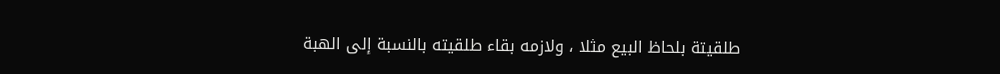طلقيتة بلحاظ البيع مثلا ، ولازمه بقاء طلقيته بالنسبة إلى الهبة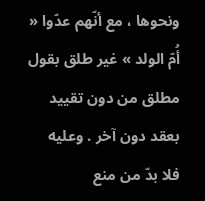ونحوها ، مع أنّهم عدّوا « أُمّ الولد » غير طلق بقول مطلق من دون تقييد بعقد دون آخر . وعليه فلا بدّ من منع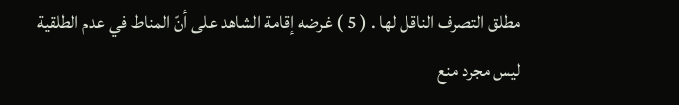مطلق التصرف الناقل لها . ( 5 ) غرضه إقامة الشاهد على أنّ المناط في عدم الطلقية ليس مجرد منع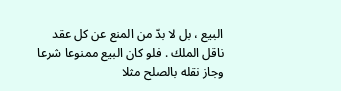البيع ، بل لا بدّ من المنع عن كل عقد ناقل الملك . فلو كان البيع ممنوعا شرعا وجاز نقله بالصلح مثلا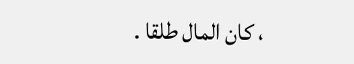، كان المال طلقا .